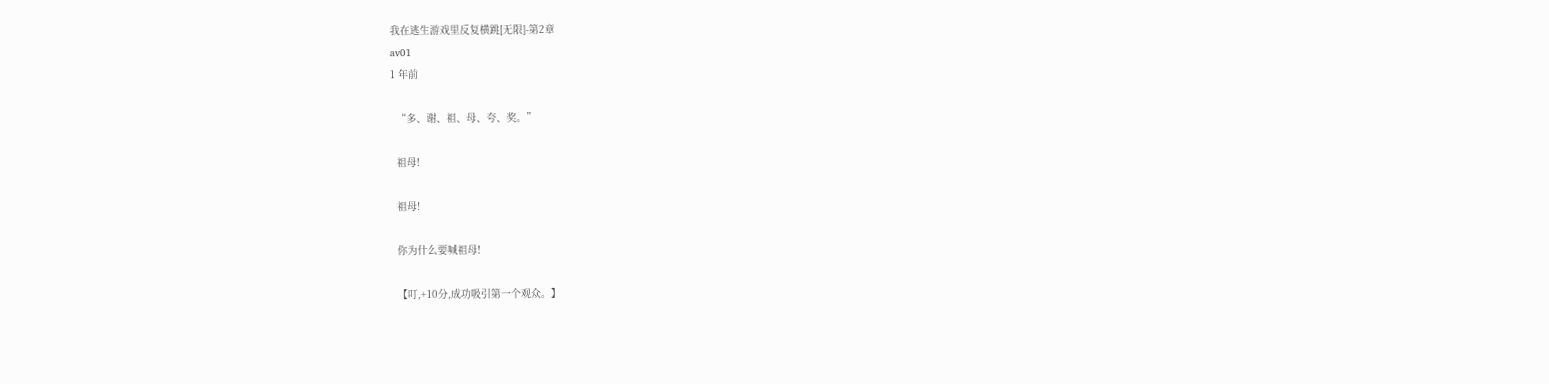我在逃生游戏里反复横跳[无限]-第2章
av01
1 年前

  “多、谢、祖、母、夸、奖。”

  祖母!

  祖母!

  你为什么要喊祖母!

  【叮,+10分,成功吸引第一个观众。】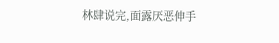林肆说完,面露厌恶伸手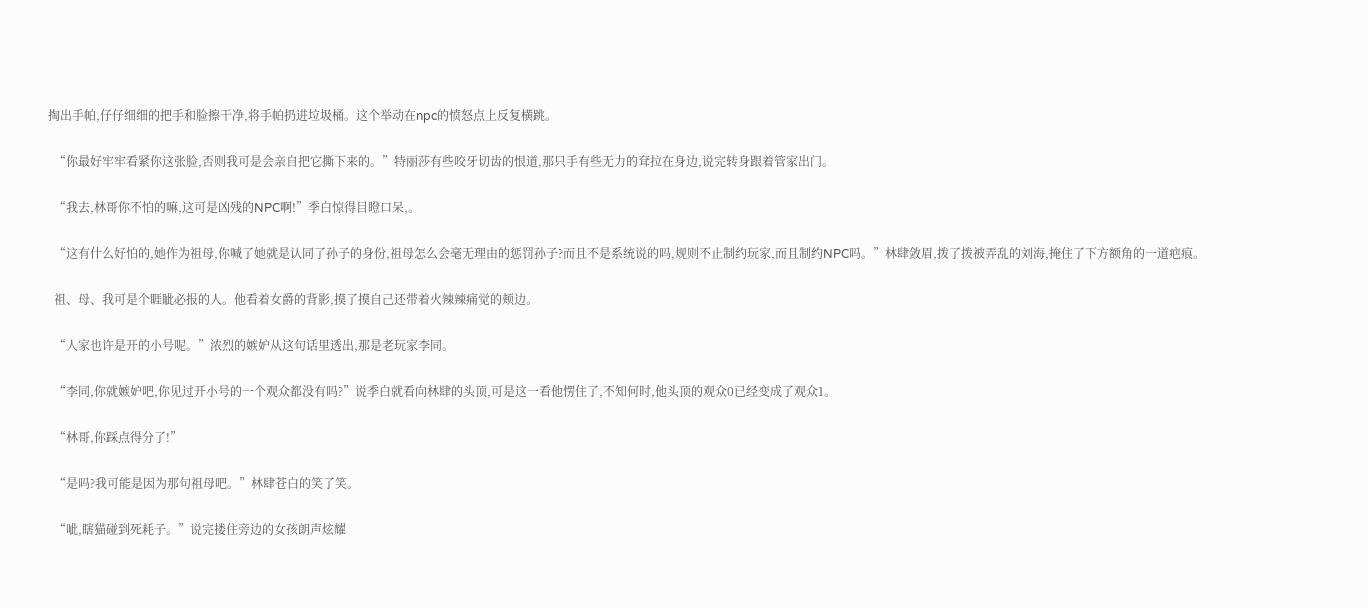掏出手帕,仔仔细细的把手和脸擦干净,将手帕扔进垃圾桶。这个举动在npc的愤怒点上反复横跳。

  “你最好牢牢看紧你这张脸,否则我可是会亲自把它撕下来的。”特丽莎有些咬牙切齿的恨道,那只手有些无力的耷拉在身边,说完转身跟着管家出门。

  “我去,林哥你不怕的嘛,这可是凶残的NPC啊!”季白惊得目瞪口呆,。

  “这有什么好怕的,她作为祖母,你喊了她就是认同了孙子的身份,祖母怎么会毫无理由的惩罚孙子?而且不是系统说的吗,规则不止制约玩家,而且制约NPC吗。”林肆敛眉,拨了拨被弄乱的刘海,掩住了下方额角的一道疤痕。

  祖、母、我可是个睚眦必报的人。他看着女爵的背影,摸了摸自己还带着火辣辣痛觉的颊边。

  “人家也许是开的小号呢。”浓烈的嫉妒从这句话里透出,那是老玩家李同。

  “李同,你就嫉妒吧,你见过开小号的一个观众都没有吗?”说季白就看向林肆的头顶,可是这一看他愣住了,不知何时,他头顶的观众0已经变成了观众1。

  “林哥,你踩点得分了!”

  “是吗?我可能是因为那句祖母吧。”林肆苍白的笑了笑。

  “呲,瞎猫碰到死耗子。”说完搂住旁边的女孩朗声炫耀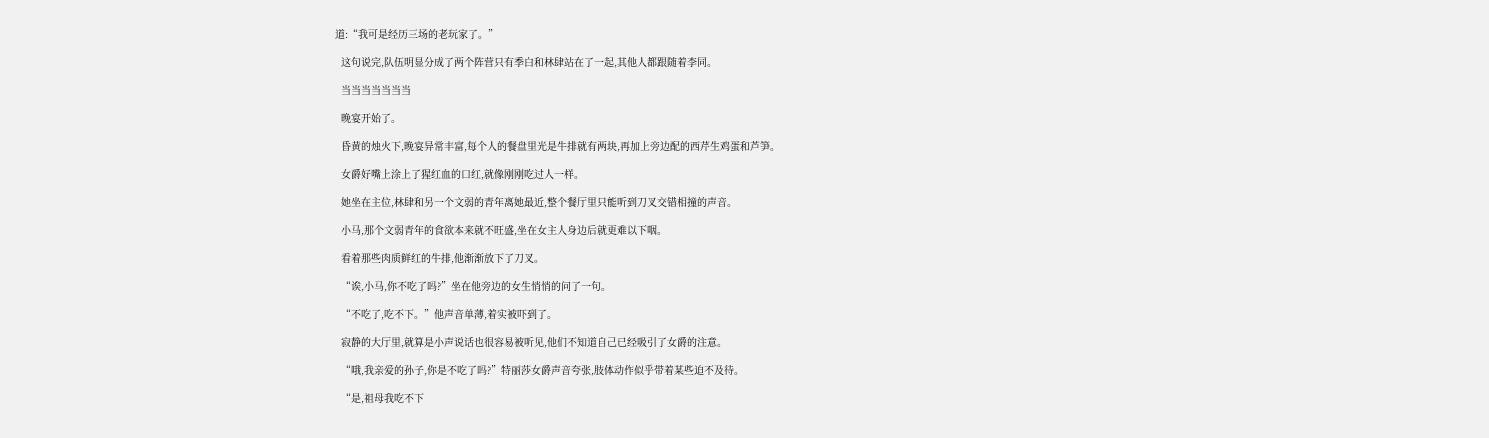道:“我可是经历三场的老玩家了。”

  这句说完,队伍明显分成了两个阵营只有季白和林肆站在了一起,其他人都跟随着李同。

  当当当当当当当

  晚宴开始了。

  昏黄的烛火下,晚宴异常丰富,每个人的餐盘里光是牛排就有两块,再加上旁边配的西芹生鸡蛋和芦笋。

  女爵好嘴上涂上了猩红血的口红,就像刚刚吃过人一样。

  她坐在主位,林肆和另一个文弱的青年离她最近,整个餐厅里只能听到刀叉交错相撞的声音。

  小马,那个文弱青年的食欲本来就不旺盛,坐在女主人身边后就更难以下咽。

  看着那些肉质鲜红的牛排,他渐渐放下了刀叉。

  “诶,小马,你不吃了吗?”坐在他旁边的女生悄悄的问了一句。

  “不吃了,吃不下。”他声音单薄,着实被吓到了。

  寂静的大厅里,就算是小声说话也很容易被听见,他们不知道自己已经吸引了女爵的注意。

  “哦,我亲爱的孙子,你是不吃了吗?”特丽莎女爵声音夸张,肢体动作似乎带着某些迫不及待。

  “是,祖母我吃不下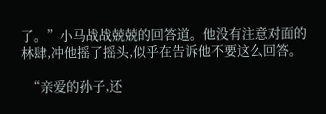了。”小马战战兢兢的回答道。他没有注意对面的林肆,冲他摇了摇头,似乎在告诉他不要这么回答。

  “亲爱的孙子,还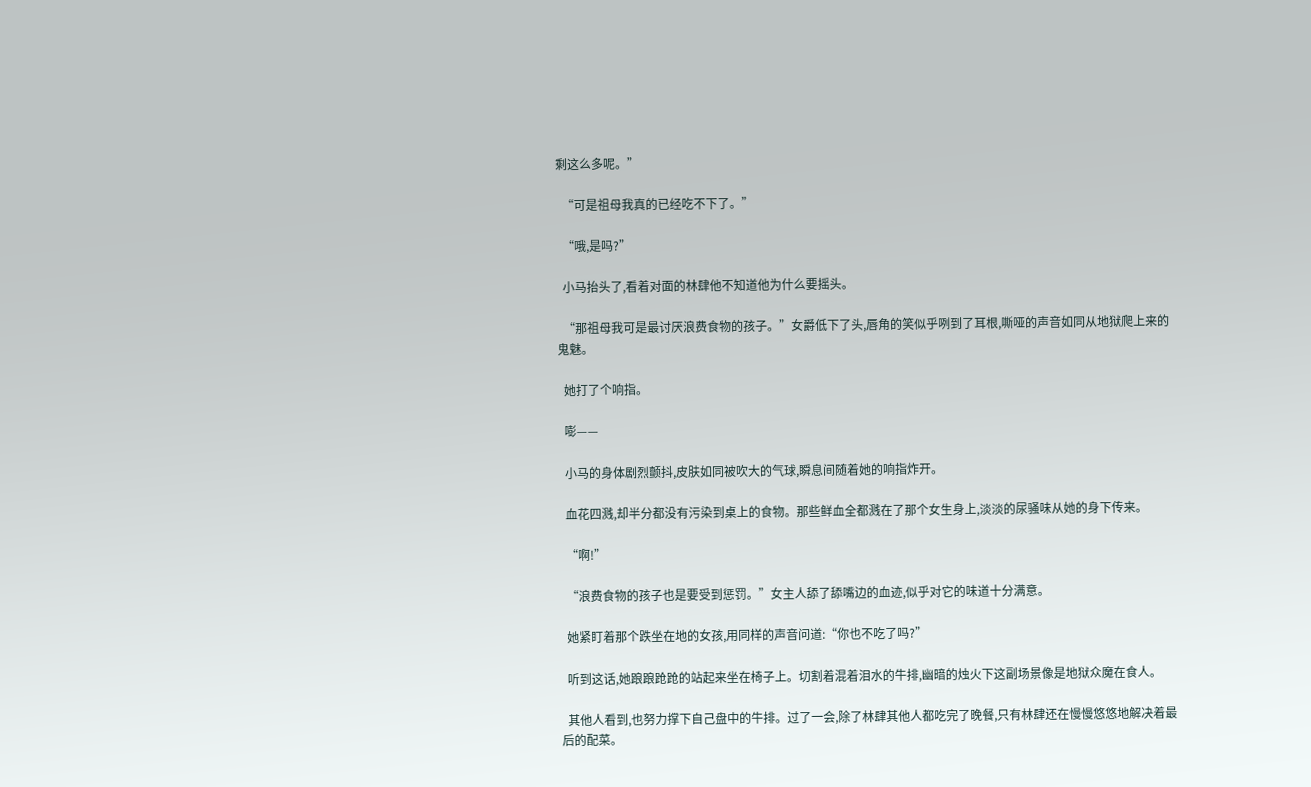剩这么多呢。”

  “可是祖母我真的已经吃不下了。”

  “哦,是吗?”

  小马抬头了,看着对面的林肆他不知道他为什么要摇头。

  “那祖母我可是最讨厌浪费食物的孩子。”女爵低下了头,唇角的笑似乎咧到了耳根,嘶哑的声音如同从地狱爬上来的鬼魅。

  她打了个响指。

  嘭——

  小马的身体剧烈颤抖,皮肤如同被吹大的气球,瞬息间随着她的响指炸开。

  血花四溅,却半分都没有污染到桌上的食物。那些鲜血全都溅在了那个女生身上,淡淡的尿骚味从她的身下传来。

  “啊!”

  “浪费食物的孩子也是要受到惩罚。”女主人舔了舔嘴边的血迹,似乎对它的味道十分满意。

  她紧盯着那个跌坐在地的女孩,用同样的声音问道:“你也不吃了吗?”

  听到这话,她踉踉跄跄的站起来坐在椅子上。切割着混着泪水的牛排,幽暗的烛火下这副场景像是地狱众魔在食人。

  其他人看到,也努力撑下自己盘中的牛排。过了一会,除了林肆其他人都吃完了晚餐,只有林肆还在慢慢悠悠地解决着最后的配菜。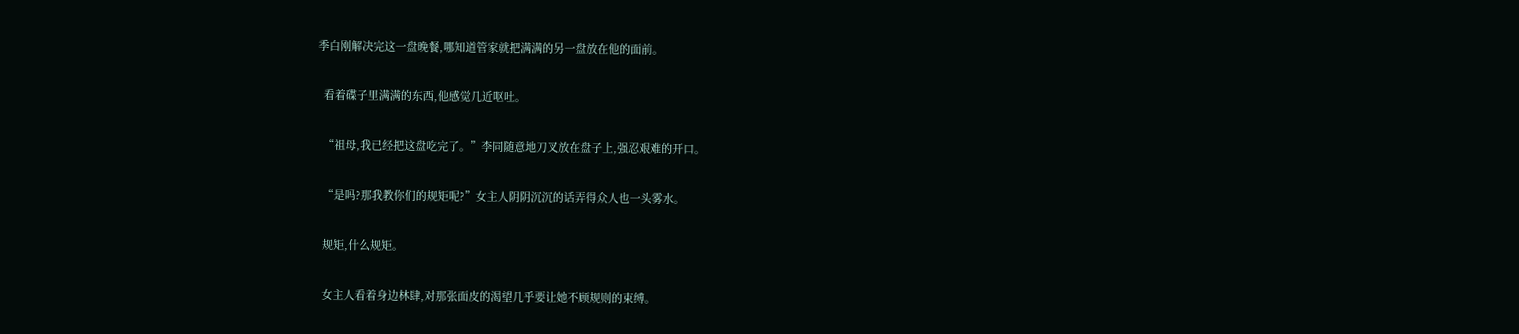季白刚解决完这一盘晚餐,哪知道管家就把满满的另一盘放在他的面前。

  看着碟子里满满的东西,他感觉几近呕吐。

  “祖母,我已经把这盘吃完了。”李同随意地刀叉放在盘子上,强忍艰难的开口。

  “是吗?那我教你们的规矩呢?”女主人阴阴沉沉的话弄得众人也一头雾水。

  规矩,什么规矩。

  女主人看着身边林肆,对那张面皮的渴望几乎要让她不顾规则的束缚。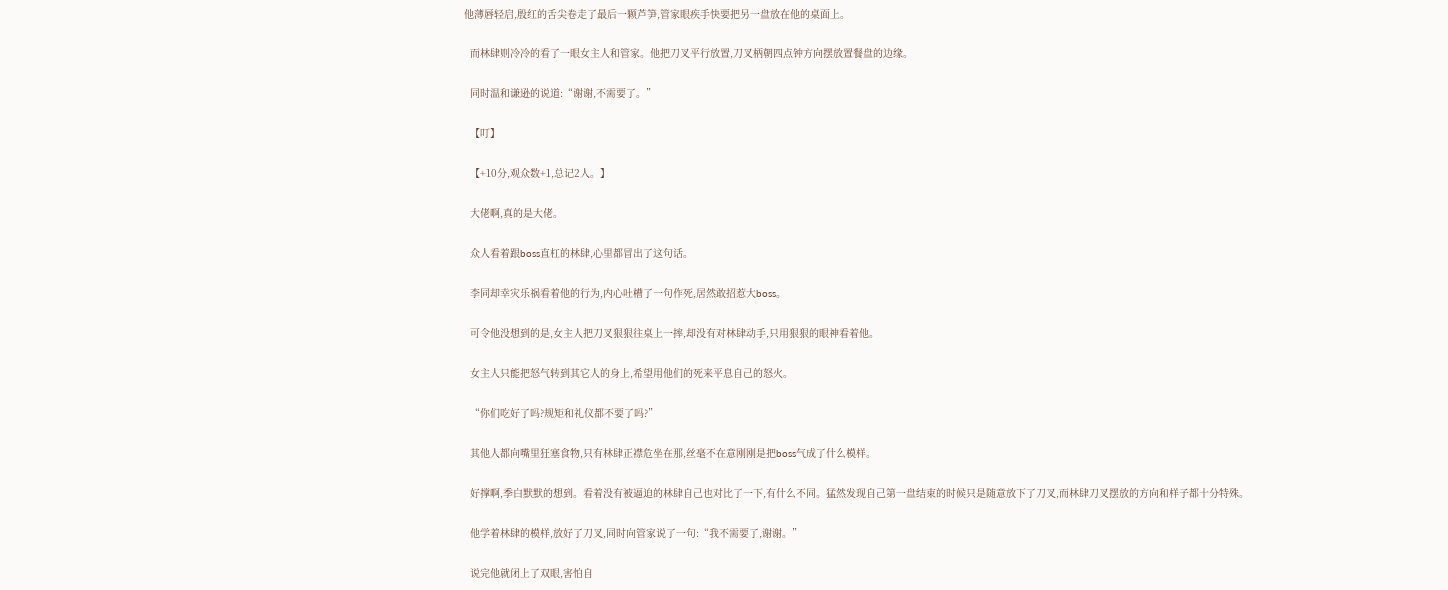他薄唇轻启,殷红的舌尖卷走了最后一颗芦笋,管家眼疾手快要把另一盘放在他的桌面上。

  而林肆则冷冷的看了一眼女主人和管家。他把刀叉平行放置,刀叉柄朝四点钟方向摆放置餐盘的边缘。

  同时温和谦逊的说道:“谢谢,不需要了。”

  【叮】

  【+10分,观众数+1,总记2人。】

  大佬啊,真的是大佬。

  众人看着跟boss直杠的林肆,心里都冒出了这句话。

  李同却幸灾乐祸看着他的行为,内心吐槽了一句作死,居然敢招惹大boss。

  可令他没想到的是,女主人把刀叉狠狠往桌上一摔,却没有对林肆动手,只用狠狠的眼神看着他。

  女主人只能把怒气转到其它人的身上,希望用他们的死来平息自己的怒火。

  “你们吃好了吗?规矩和礼仪都不要了吗?”

  其他人都向嘴里狂塞食物,只有林肆正襟危坐在那,丝毫不在意刚刚是把boss气成了什么模样。

  好撑啊,季白默默的想到。看着没有被逼迫的林肆自己也对比了一下,有什么不同。猛然发现自己第一盘结束的时候只是随意放下了刀叉,而林肆刀叉摆放的方向和样子都十分特殊。

  他学着林肆的模样,放好了刀叉,同时向管家说了一句:“我不需要了,谢谢。”

  说完他就闭上了双眼,害怕自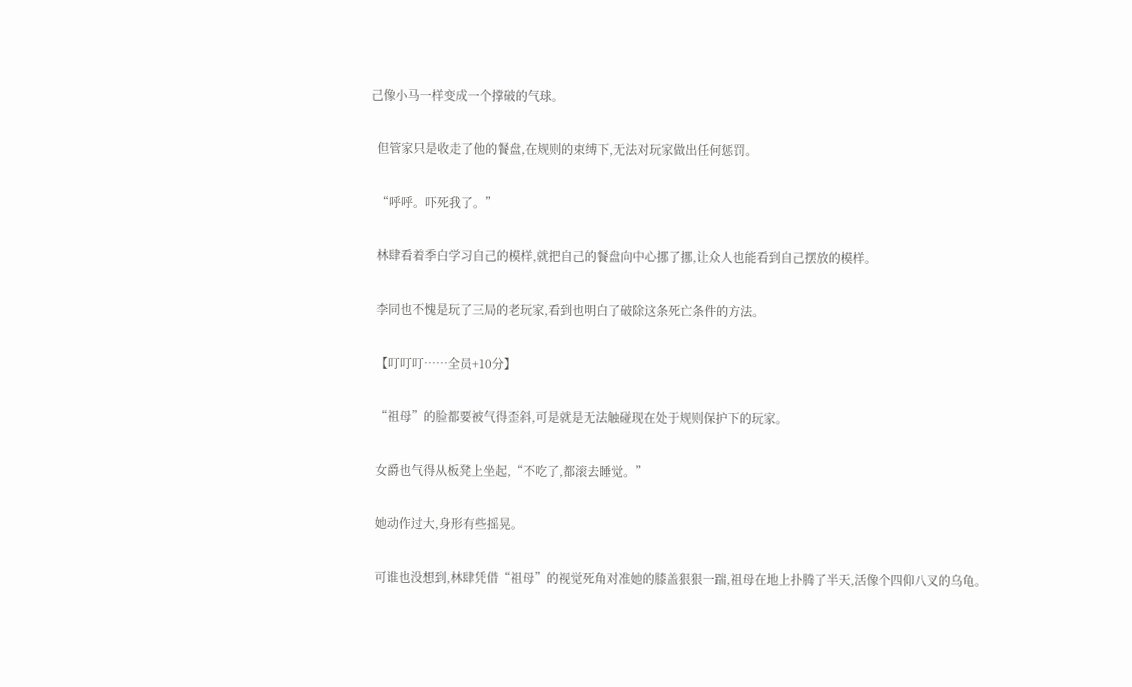己像小马一样变成一个撑破的气球。

  但管家只是收走了他的餐盘,在规则的束缚下,无法对玩家做出任何惩罚。

  “呼呼。吓死我了。”

  林肆看着季白学习自己的模样,就把自己的餐盘向中心挪了挪,让众人也能看到自己摆放的模样。

  李同也不愧是玩了三局的老玩家,看到也明白了破除这条死亡条件的方法。

  【叮叮叮……全员+10分】

  “祖母”的脸都要被气得歪斜,可是就是无法触碰现在处于规则保护下的玩家。

  女爵也气得从板凳上坐起,“不吃了,都滚去睡觉。”

  她动作过大,身形有些摇晃。

  可谁也没想到,林肆凭借“祖母”的视觉死角对准她的膝盖狠狠一踹,祖母在地上扑腾了半天,活像个四仰八叉的乌龟。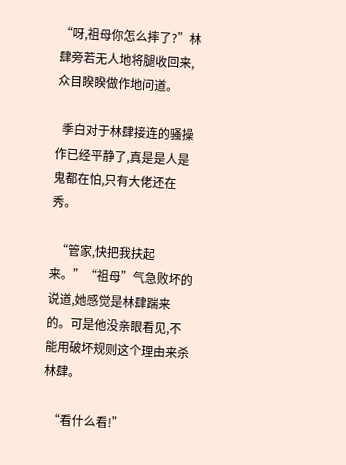“呀,祖母你怎么摔了?”林肆旁若无人地将腿收回来,众目睽睽做作地问道。

  季白对于林肆接连的骚操作已经平静了,真是是人是鬼都在怕,只有大佬还在秀。

  “管家,快把我扶起来。”“祖母”气急败坏的说道,她感觉是林肆踹来的。可是他没亲眼看见,不能用破坏规则这个理由来杀林肆。

  “看什么看!”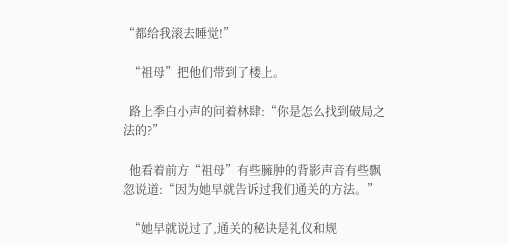“都给我滚去睡觉!”

  “祖母”把他们带到了楼上。

  路上季白小声的问着林肆:“你是怎么找到破局之法的?”

  他看着前方“祖母”有些臃肿的背影声音有些飘忽说道:“因为她早就告诉过我们通关的方法。”

  “她早就说过了,通关的秘诀是礼仪和规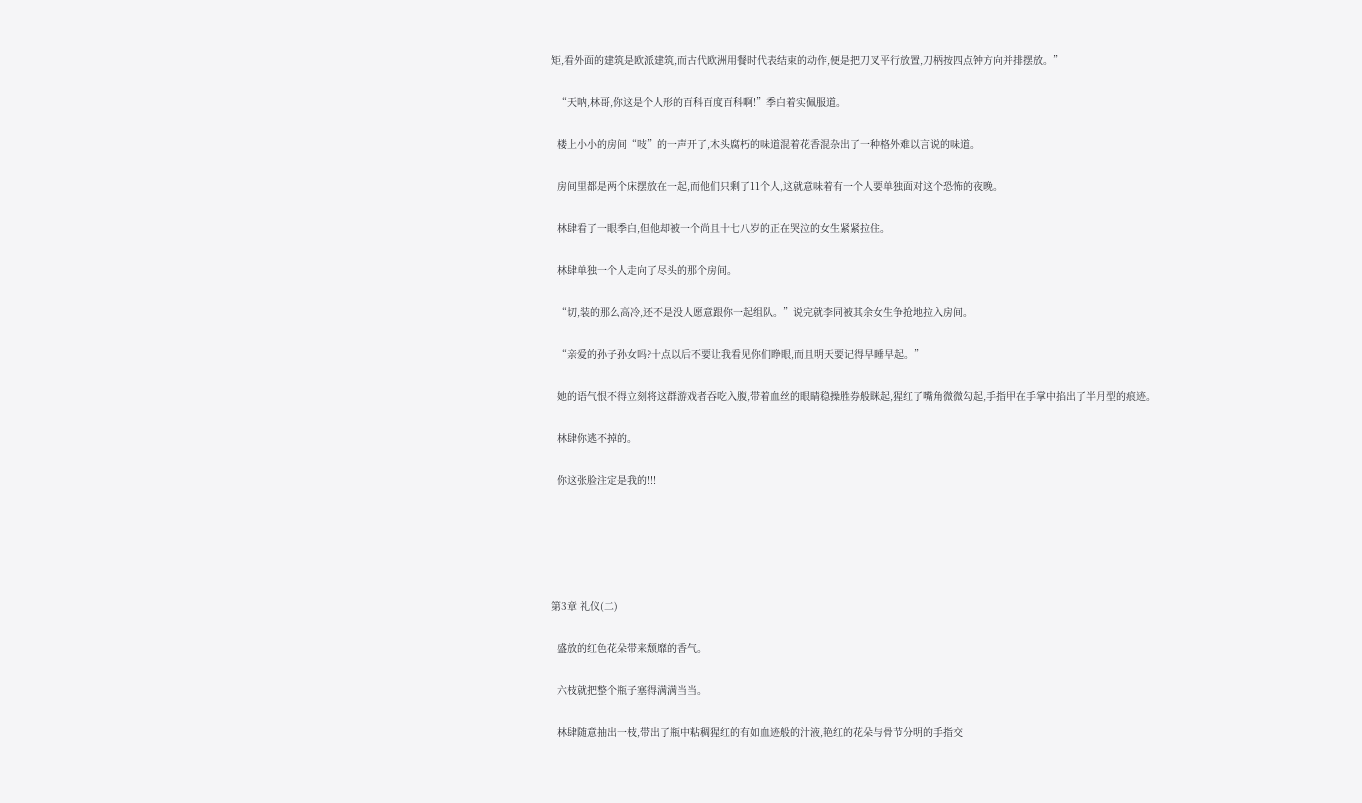矩,看外面的建筑是欧派建筑,而古代欧洲用餐时代表结束的动作,便是把刀叉平行放置,刀柄按四点钟方向并排摆放。”

  “天呐,林哥,你这是个人形的百科百度百科啊!”季白着实佩服道。

  楼上小小的房间“吱”的一声开了,木头腐朽的味道混着花香混杂出了一种格外难以言说的味道。

  房间里都是两个床摆放在一起,而他们只剩了11个人,这就意味着有一个人要单独面对这个恐怖的夜晚。

  林肆看了一眼季白,但他却被一个尚且十七八岁的正在哭泣的女生紧紧拉住。

  林肆单独一个人走向了尽头的那个房间。

  “切,装的那么高冷,还不是没人愿意跟你一起组队。”说完就李同被其余女生争抢地拉入房间。

  “亲爱的孙子孙女吗?十点以后不要让我看见你们睁眼,而且明天要记得早睡早起。”

  她的语气恨不得立刻将这群游戏者吞吃入腹,带着血丝的眼睛稳操胜券般眯起,猩红了嘴角微微勾起,手指甲在手掌中掐出了半月型的痕迹。

  林肆你逃不掉的。

  你这张脸注定是我的!!!





第3章 礼仪(二)

  盛放的红色花朵带来颓靡的香气。

  六枝就把整个瓶子塞得满满当当。

  林肆随意抽出一枝,带出了瓶中粘稠猩红的有如血迹般的汁液,艳红的花朵与骨节分明的手指交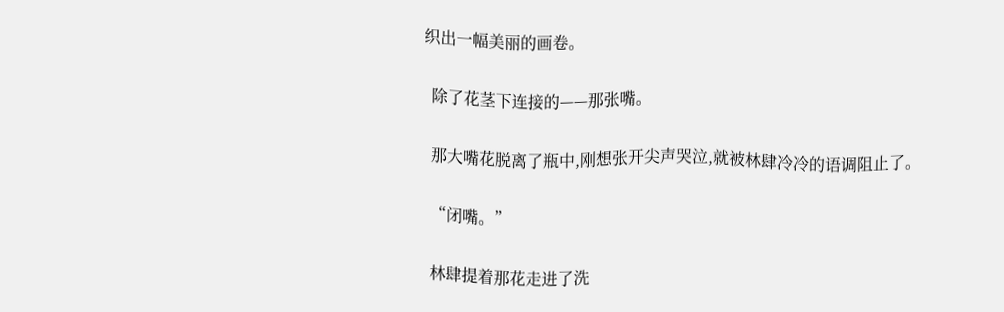织出一幅美丽的画卷。

  除了花茎下连接的——那张嘴。

  那大嘴花脱离了瓶中,刚想张开尖声哭泣,就被林肆冷冷的语调阻止了。

  “闭嘴。”

  林肆提着那花走进了洗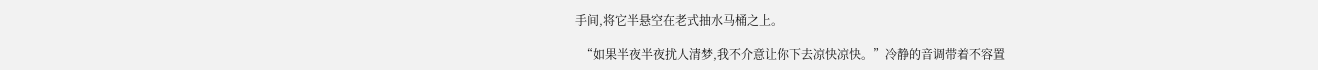手间,将它半悬空在老式抽水马桶之上。

  “如果半夜半夜扰人清梦,我不介意让你下去凉快凉快。”冷静的音调带着不容置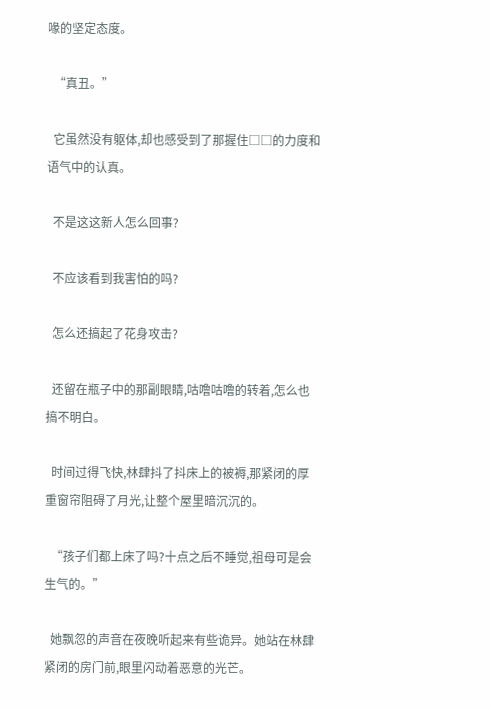喙的坚定态度。

  “真丑。”

  它虽然没有躯体,却也感受到了那握住□□的力度和语气中的认真。

  不是这这新人怎么回事?

  不应该看到我害怕的吗?

  怎么还搞起了花身攻击?

  还留在瓶子中的那副眼睛,咕噜咕噜的转着,怎么也搞不明白。

  时间过得飞快,林肆抖了抖床上的被褥,那紧闭的厚重窗帘阻碍了月光,让整个屋里暗沉沉的。

  “孩子们都上床了吗?十点之后不睡觉,祖母可是会生气的。”

  她飘忽的声音在夜晚听起来有些诡异。她站在林肆紧闭的房门前,眼里闪动着恶意的光芒。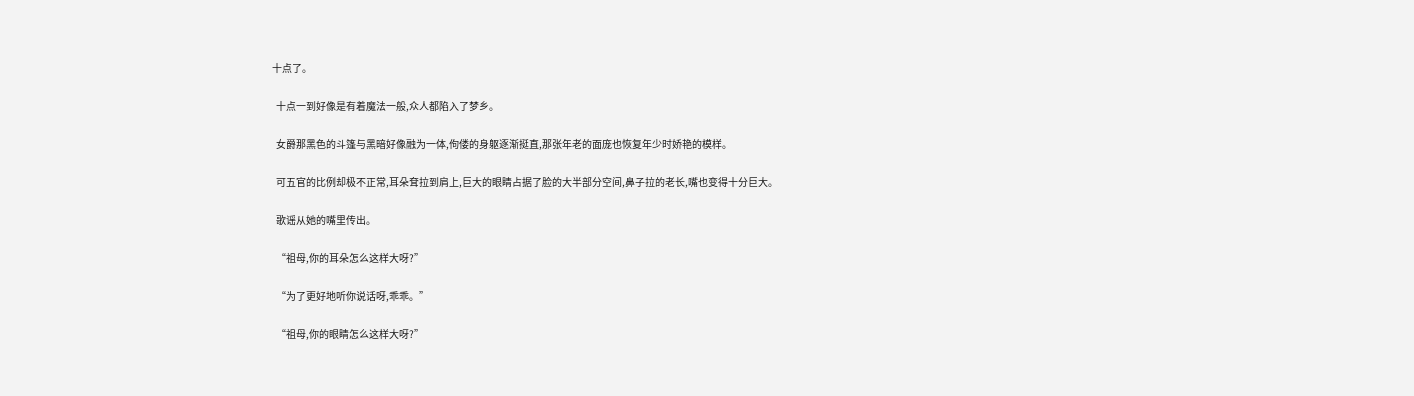十点了。

  十点一到好像是有着魔法一般,众人都陷入了梦乡。

  女爵那黑色的斗篷与黑暗好像融为一体,佝偻的身躯逐渐挺直,那张年老的面庞也恢复年少时娇艳的模样。

  可五官的比例却极不正常,耳朵耷拉到肩上,巨大的眼睛占据了脸的大半部分空间,鼻子拉的老长,嘴也变得十分巨大。

  歌谣从她的嘴里传出。

  “祖母,你的耳朵怎么这样大呀?”

  “为了更好地听你说话呀,乖乖。”

  “祖母,你的眼睛怎么这样大呀?”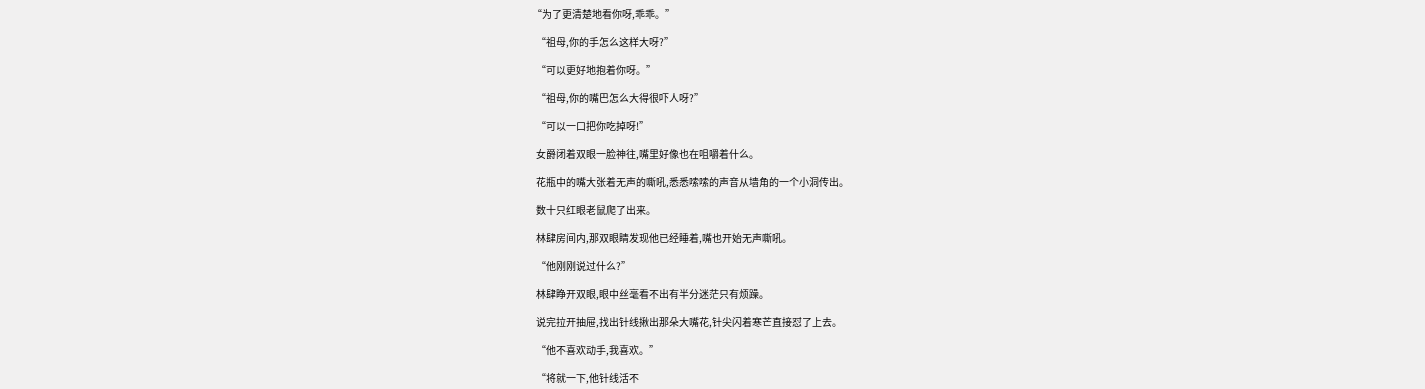“为了更清楚地看你呀,乖乖。”

  “祖母,你的手怎么这样大呀?”

  “可以更好地抱着你呀。”

  “祖母,你的嘴巴怎么大得很吓人呀?”

  “可以一口把你吃掉呀!”

  女爵闭着双眼一脸神往,嘴里好像也在咀嚼着什么。

  花瓶中的嘴大张着无声的嘶吼,悉悉嗦嗦的声音从墙角的一个小洞传出。

  数十只红眼老鼠爬了出来。

  林肆房间内,那双眼睛发现他已经睡着,嘴也开始无声嘶吼。

  “他刚刚说过什么?”

  林肆睁开双眼,眼中丝毫看不出有半分迷茫只有烦躁。

  说完拉开抽屉,找出针线揪出那朵大嘴花,针尖闪着寒芒直接怼了上去。

  “他不喜欢动手,我喜欢。”

  “将就一下,他针线活不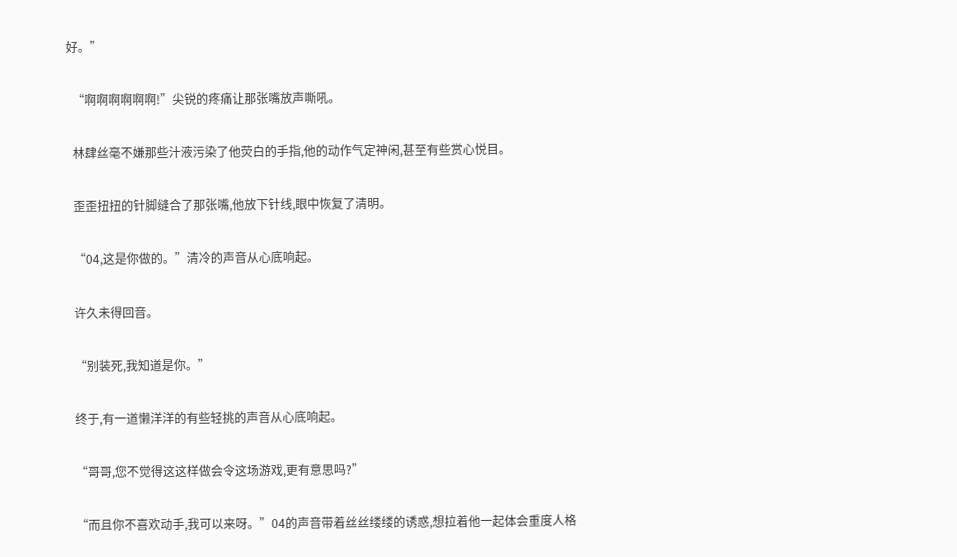好。”

  “啊啊啊啊啊啊!”尖锐的疼痛让那张嘴放声嘶吼。

  林肆丝毫不嫌那些汁液污染了他荧白的手指,他的动作气定神闲,甚至有些赏心悦目。

  歪歪扭扭的针脚缝合了那张嘴,他放下针线,眼中恢复了清明。

  “04,这是你做的。”清冷的声音从心底响起。

  许久未得回音。

  “别装死,我知道是你。”

  终于,有一道懒洋洋的有些轻挑的声音从心底响起。

  “哥哥,您不觉得这这样做会令这场游戏,更有意思吗?”

  “而且你不喜欢动手,我可以来呀。”04的声音带着丝丝缕缕的诱惑,想拉着他一起体会重度人格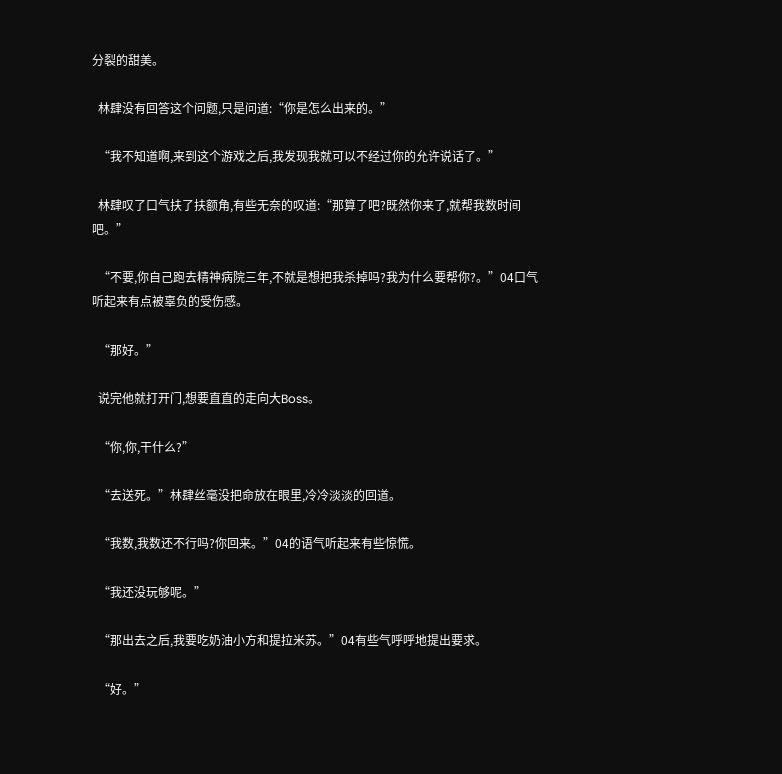分裂的甜美。

  林肆没有回答这个问题,只是问道:“你是怎么出来的。”

  “我不知道啊,来到这个游戏之后,我发现我就可以不经过你的允许说话了。”

  林肆叹了口气扶了扶额角,有些无奈的叹道:“那算了吧?既然你来了,就帮我数时间吧。”

  “不要,你自己跑去精神病院三年,不就是想把我杀掉吗?我为什么要帮你?。”04口气听起来有点被辜负的受伤感。

  “那好。”

  说完他就打开门,想要直直的走向大Boss。

  “你,你,干什么?”

  “去送死。”林肆丝毫没把命放在眼里,冷冷淡淡的回道。

  “我数,我数还不行吗?你回来。”04的语气听起来有些惊慌。

  “我还没玩够呢。”

  “那出去之后,我要吃奶油小方和提拉米苏。”04有些气呼呼地提出要求。

  “好。”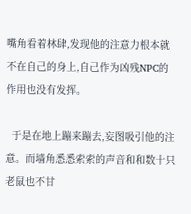嘴角看着林肆,发现他的注意力根本就不在自己的身上,自己作为凶残NPC的作用也没有发挥。

  于是在地上蹦来蹦去,妄图吸引他的注意。而墙角悉悉索索的声音和和数十只老鼠也不甘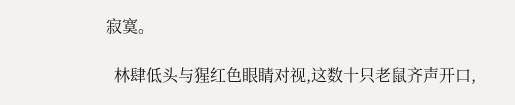寂寞。

  林肆低头与猩红色眼睛对视,这数十只老鼠齐声开口,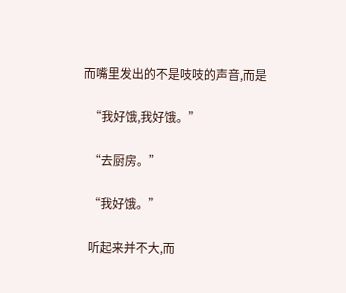而嘴里发出的不是吱吱的声音,而是

  “我好饿,我好饿。”

  “去厨房。”

  “我好饿。”

  听起来并不大,而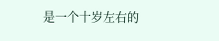是一个十岁左右的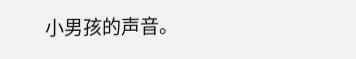小男孩的声音。